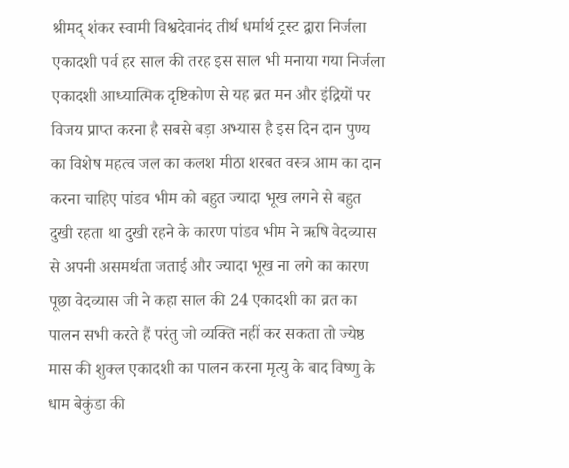श्रीमद् शंकर स्वामी विश्वदेवानंद तीर्थ धर्मार्थ ट्रस्ट द्वारा निर्जला एकादशी पर्व हर साल की तरह इस साल भी मनाया गया निर्जला एकादशी आध्यात्मिक दृष्टिकोण से यह ब्रत मन और इंद्रियों पर विजय प्राप्त करना है सबसे बड़ा अभ्यास है इस दिन दान पुण्य का विशेष महत्व जल का कलश मीठा शरबत वस्त्र आम का दान करना चाहिए पांडव भीम को बहुत ज्यादा भूख लगने से बहुत दुखी रहता था दुखी रहने के कारण पांडव भीम ने ऋषि वेदव्यास से अपनी असमर्थता जताई और ज्यादा भूख ना लगे का कारण पूछा वेदव्यास जी ने कहा साल की 24 एकादशी का व्रत का पालन सभी करते हैं परंतु जो व्यक्ति नहीं कर सकता तो ज्येष्ठ मास की शुक्ल एकादशी का पालन करना मृत्यु के बाद विष्णु के धाम बेकुंडा की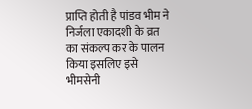प्राप्ति होती है पांडव भीम ने निर्जला एकादशी के व्रत का संकल्प कर के पालन किया इसलिए इसे भीमसेनी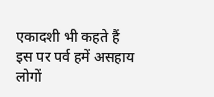एकादशी भी कहते हैं इस पर पर्व हमें असहाय लोगों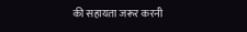की सहायता जरूर करनी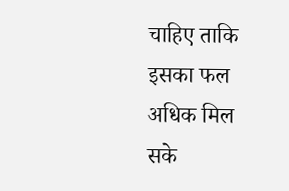चाहिए ताकि इसका फल अधिक मिल सके